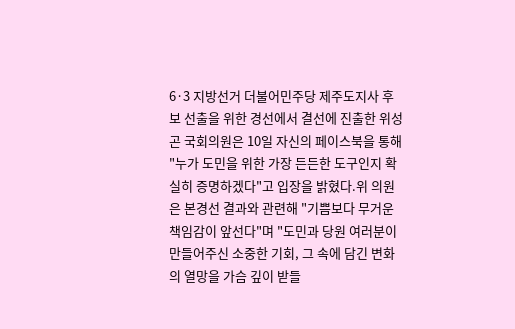6·3 지방선거 더불어민주당 제주도지사 후보 선출을 위한 경선에서 결선에 진출한 위성곤 국회의원은 10일 자신의 페이스북을 통해 "누가 도민을 위한 가장 든든한 도구인지 확실히 증명하겠다"고 입장을 밝혔다.위 의원은 본경선 결과와 관련해 "기쁨보다 무거운 책임감이 앞선다"며 "도민과 당원 여러분이 만들어주신 소중한 기회, 그 속에 담긴 변화의 열망을 가슴 깊이 받들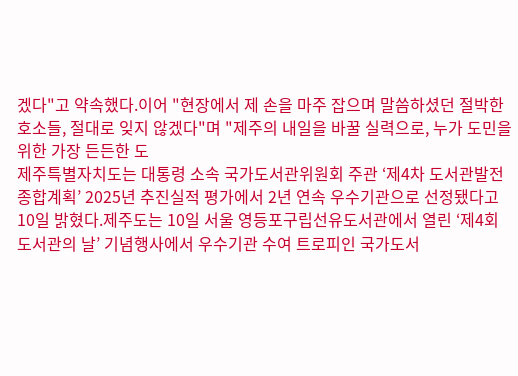겠다"고 약속했다.이어 "현장에서 제 손을 마주 잡으며 말씀하셨던 절박한 호소들, 절대로 잊지 않겠다"며 "제주의 내일을 바꿀 실력으로, 누가 도민을 위한 가장 든든한 도
제주특별자치도는 대통령 소속 국가도서관위원회 주관 ‘제4차 도서관발전종합계획’ 2025년 추진실적 평가에서 2년 연속 우수기관으로 선정됐다고 10일 밝혔다.제주도는 10일 서울 영등포구립선유도서관에서 열린 ‘제4회 도서관의 날’ 기념행사에서 우수기관 수여 트로피인 국가도서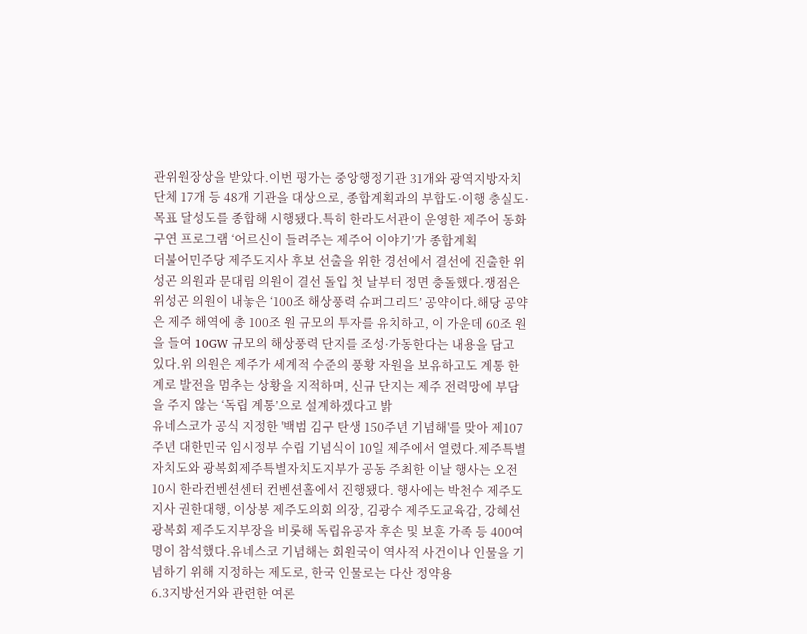관위원장상을 받았다.이번 평가는 중앙행정기관 31개와 광역지방자치단체 17개 등 48개 기관을 대상으로, 종합계획과의 부합도·이행 충실도·목표 달성도를 종합해 시행됐다.특히 한라도서관이 운영한 제주어 동화구연 프로그램 ‘어르신이 들려주는 제주어 이야기’가 종합계획
더불어민주당 제주도지사 후보 선출을 위한 경선에서 결선에 진출한 위성곤 의원과 문대림 의원이 결선 돌입 첫 날부터 정면 충돌했다.쟁점은 위성곤 의원이 내놓은 ‘100조 해상풍력 슈퍼그리드’ 공약이다.해당 공약은 제주 해역에 총 100조 원 규모의 투자를 유치하고, 이 가운데 60조 원을 들여 10GW 규모의 해상풍력 단지를 조성·가동한다는 내용을 담고 있다.위 의원은 제주가 세계적 수준의 풍황 자원을 보유하고도 계통 한계로 발전을 멈추는 상황을 지적하며, 신규 단지는 제주 전력망에 부담을 주지 않는 ‘독립 계통’으로 설계하겠다고 밝
유네스코가 공식 지정한 '백범 김구 탄생 150주년 기념해'를 맞아 제107주년 대한민국 임시정부 수립 기념식이 10일 제주에서 열렸다.제주특별자치도와 광복회제주특별자치도지부가 공동 주최한 이날 행사는 오전 10시 한라컨벤션센터 컨벤션홀에서 진행됐다. 행사에는 박천수 제주도지사 권한대행, 이상봉 제주도의회 의장, 김광수 제주도교육감, 강혜선 광복회 제주도지부장을 비롯해 독립유공자 후손 및 보훈 가족 등 400여 명이 참석했다.유네스코 기념해는 회원국이 역사적 사건이나 인물을 기념하기 위해 지정하는 제도로, 한국 인물로는 다산 정약용
6.3지방선거와 관련한 여론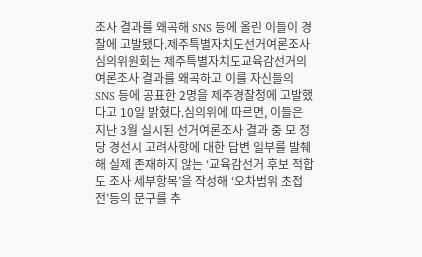조사 결과를 왜곡해 SNS 등에 올린 이들이 경찰에 고발됐다.제주특별자치도선거여론조사심의위원회는 제주특별자치도교육감선거의 여론조사 결과를 왜곡하고 이를 자신들의 SNS 등에 공표한 2명을 제주경찰청에 고발했다고 10일 밝혔다.심의위에 따르면, 이들은 지난 3월 실시된 선거여론조사 결과 중 모 정당 경선시 고려사항에 대한 답변 일부를 발췌해 실제 존재하지 않는 ‘교육감선거 후보 적합도 조사 세부항목’을 작성해 ‘오차범위 초접전’등의 문구를 추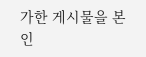가한 게시물을 본인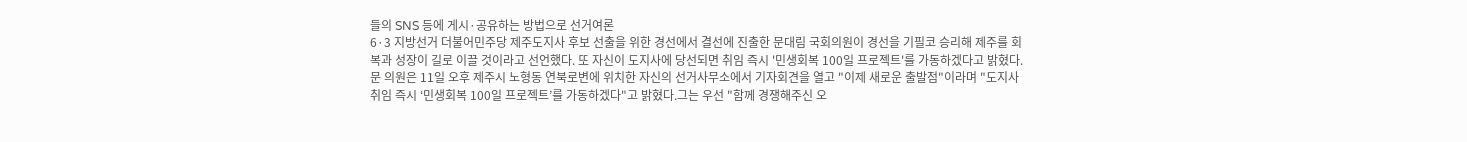들의 SNS 등에 게시·공유하는 방법으로 선거여론
6·3 지방선거 더불어민주당 제주도지사 후보 선출을 위한 경선에서 결선에 진출한 문대림 국회의원이 경선을 기필코 승리해 제주를 회복과 성장이 길로 이끌 것이라고 선언했다. 또 자신이 도지사에 당선되면 취임 즉시 '민생회복 100일 프로젝트'를 가동하겠다고 밝혔다.문 의원은 11일 오후 제주시 노형동 연북로변에 위치한 자신의 선거사무소에서 기자회견을 열고 "이제 새로운 출발점"이라며 "도지사 취임 즉시 ‘민생회복 100일 프로젝트’를 가동하겠다"고 밝혔다.그는 우선 "함께 경쟁해주신 오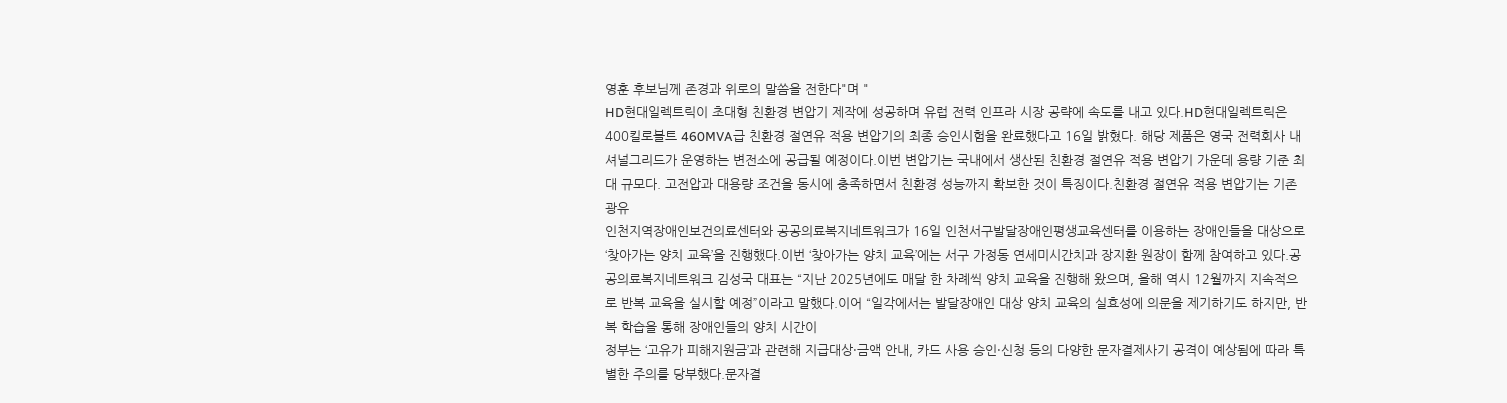영훈 후보님께 존경과 위로의 말씀을 전한다"며 "
HD현대일렉트릭이 초대형 친환경 변압기 제작에 성공하며 유럽 전력 인프라 시장 공략에 속도를 내고 있다.HD현대일렉트릭은 400킬로볼트 460MVA급 친환경 절연유 적용 변압기의 최종 승인시험을 완료했다고 16일 밝혔다. 해당 제품은 영국 전력회사 내셔널그리드가 운영하는 변전소에 공급될 예정이다.이번 변압기는 국내에서 생산된 친환경 절연유 적용 변압기 가운데 용량 기준 최대 규모다. 고전압과 대용량 조건을 동시에 충족하면서 친환경 성능까지 확보한 것이 특징이다.친환경 절연유 적용 변압기는 기존 광유
인천지역장애인보건의료센터와 공공의료복지네트워크가 16일 인천서구발달장애인평생교육센터를 이용하는 장애인들을 대상으로 ‘찾아가는 양치 교육’을 진행했다.이번 ‘찾아가는 양치 교육’에는 서구 가정동 연세미시간치과 장지환 원장이 함께 참여하고 있다.공공의료복지네트워크 김성국 대표는 “지난 2025년에도 매달 한 차례씩 양치 교육을 진행해 왔으며, 올해 역시 12월까지 지속적으로 반복 교육을 실시할 예정”이라고 말했다.이어 “일각에서는 발달장애인 대상 양치 교육의 실효성에 의문을 제기하기도 하지만, 반복 학습을 통해 장애인들의 양치 시간이
정부는 ‘고유가 피해지원금’과 관련해 지급대상·금액 안내, 카드 사용 승인·신청 등의 다양한 문자결제사기 공격이 예상됨에 따라 특별한 주의를 당부했다.문자결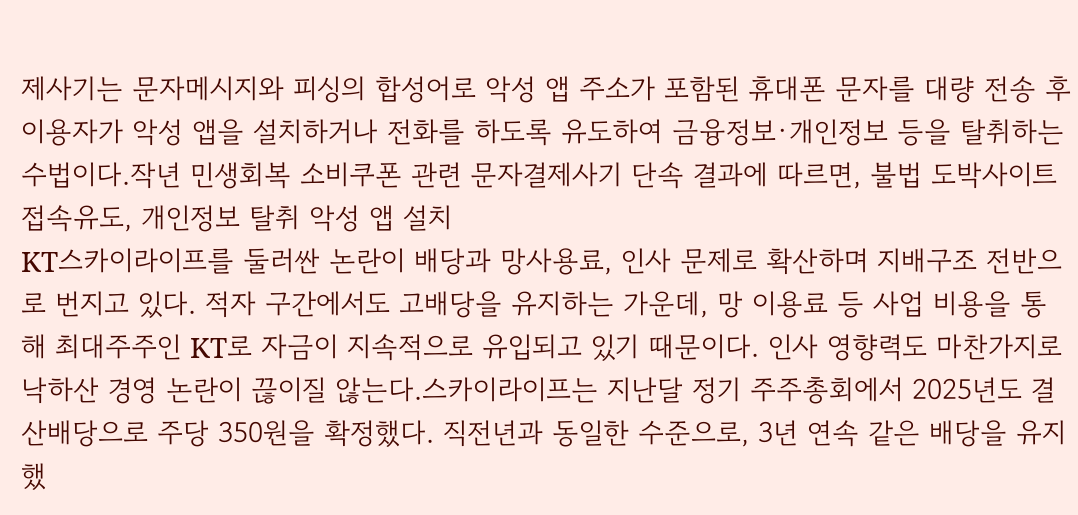제사기는 문자메시지와 피싱의 합성어로 악성 앱 주소가 포함된 휴대폰 문자를 대량 전송 후 이용자가 악성 앱을 설치하거나 전화를 하도록 유도하여 금융정보·개인정보 등을 탈취하는 수법이다.작년 민생회복 소비쿠폰 관련 문자결제사기 단속 결과에 따르면, 불법 도박사이트 접속유도, 개인정보 탈취 악성 앱 설치
KT스카이라이프를 둘러싼 논란이 배당과 망사용료, 인사 문제로 확산하며 지배구조 전반으로 번지고 있다. 적자 구간에서도 고배당을 유지하는 가운데, 망 이용료 등 사업 비용을 통해 최대주주인 KT로 자금이 지속적으로 유입되고 있기 때문이다. 인사 영향력도 마찬가지로 낙하산 경영 논란이 끊이질 않는다.스카이라이프는 지난달 정기 주주총회에서 2025년도 결산배당으로 주당 350원을 확정했다. 직전년과 동일한 수준으로, 3년 연속 같은 배당을 유지했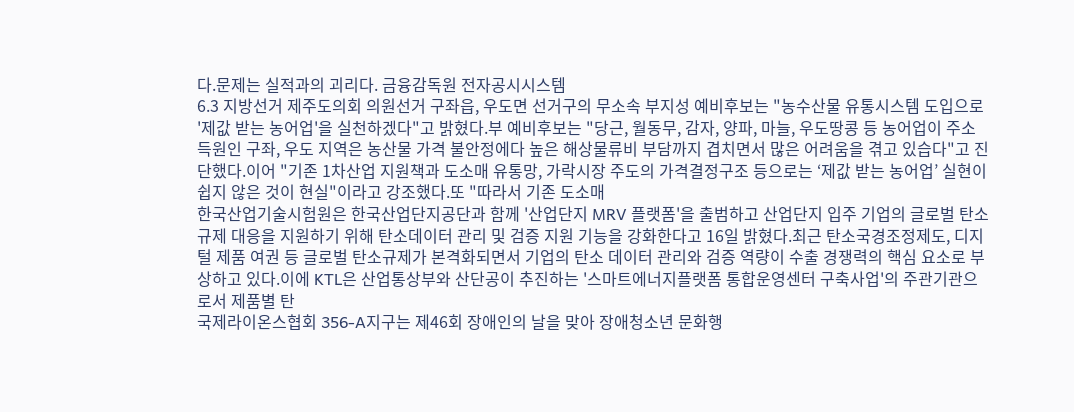다.문제는 실적과의 괴리다. 금융감독원 전자공시시스템
6.3 지방선거 제주도의회 의원선거 구좌읍, 우도면 선거구의 무소속 부지성 예비후보는 "농수산물 유통시스템 도입으로 '제값 받는 농어업'을 실천하겠다"고 밝혔다.부 예비후보는 "당근, 월동무, 감자, 양파, 마늘, 우도땅콩 등 농어업이 주소득원인 구좌, 우도 지역은 농산물 가격 불안정에다 높은 해상물류비 부담까지 겹치면서 많은 어려움을 겪고 있습다"고 진단했다.이어 "기존 1차산업 지원책과 도소매 유통망, 가락시장 주도의 가격결정구조 등으로는 ‘제값 받는 농어업’ 실현이 쉽지 않은 것이 현실"이라고 강조했다.또 "따라서 기존 도소매
한국산업기술시험원은 한국산업단지공단과 함께 '산업단지 MRV 플랫폼'을 출범하고 산업단지 입주 기업의 글로벌 탄소규제 대응을 지원하기 위해 탄소데이터 관리 및 검증 지원 기능을 강화한다고 16일 밝혔다.최근 탄소국경조정제도, 디지털 제품 여권 등 글로벌 탄소규제가 본격화되면서 기업의 탄소 데이터 관리와 검증 역량이 수출 경쟁력의 핵심 요소로 부상하고 있다.이에 KTL은 산업통상부와 산단공이 추진하는 '스마트에너지플랫폼 통합운영센터 구축사업'의 주관기관으로서 제품별 탄
국제라이온스협회 356-A지구는 제46회 장애인의 날을 맞아 장애청소년 문화행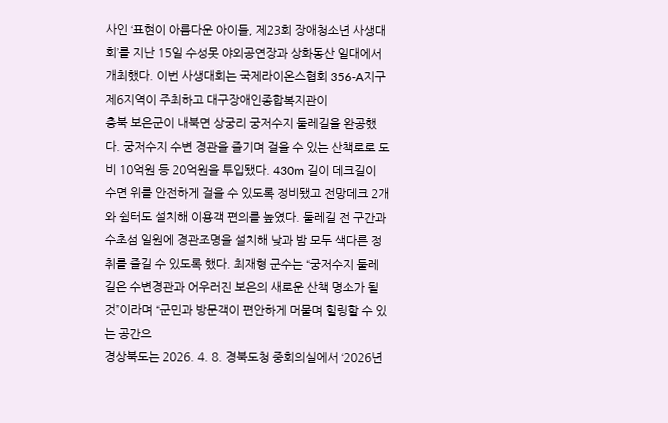사인 ‘표현이 아름다운 아이들, 제23회 장애청소년 사생대회’를 지난 15일 수성못 야외공연장과 상화동산 일대에서 개최했다. 이번 사생대회는 국제라이온스협회 356-A지구 제6지역이 주최하고 대구장애인종합복지관이
충북 보은군이 내북면 상궁리 궁저수지 둘레길을 완공했다. 궁저수지 수변 경관을 즐기며 걸을 수 있는 산책로로 도비 10억원 등 20억원을 투입됐다. 430m 길이 데크길이 수면 위를 안전하게 걸을 수 있도록 정비됐고 전망데크 2개와 쉼터도 설치해 이용객 편의를 높였다. 둘레길 전 구간과 수초섬 일원에 경관조명을 설치해 낮과 밤 모두 색다른 정취를 즐길 수 있도록 했다. 최재형 군수는 “궁저수지 둘레길은 수변경관과 어우러진 보은의 새로운 산책 명소가 될 것”이라며 “군민과 방문객이 편안하게 머물며 힐링할 수 있는 공간으
경상북도는 2026. 4. 8. 경북도청 중회의실에서 ‘2026년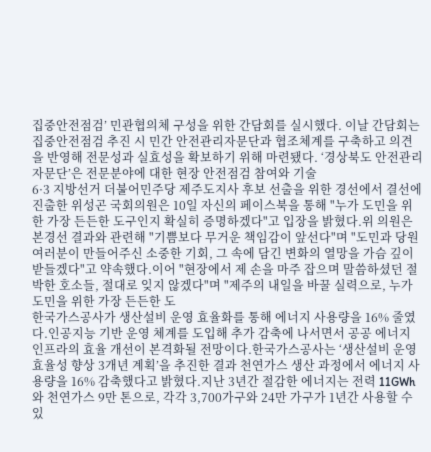집중안전점검’ 민관협의체 구성을 위한 간담회를 실시했다. 이날 간담회는 집중안전점검 추진 시 민간 안전관리자문단과 협조체계를 구축하고 의견을 반영해 전문성과 실효성을 확보하기 위해 마련됐다. ‘경상북도 안전관리자문단’은 전문분야에 대한 현장 안전점검 참여와 기술
6·3 지방선거 더불어민주당 제주도지사 후보 선출을 위한 경선에서 결선에 진출한 위성곤 국회의원은 10일 자신의 페이스북을 통해 "누가 도민을 위한 가장 든든한 도구인지 확실히 증명하겠다"고 입장을 밝혔다.위 의원은 본경선 결과와 관련해 "기쁨보다 무거운 책임감이 앞선다"며 "도민과 당원 여러분이 만들어주신 소중한 기회, 그 속에 담긴 변화의 열망을 가슴 깊이 받들겠다"고 약속했다.이어 "현장에서 제 손을 마주 잡으며 말씀하셨던 절박한 호소들, 절대로 잊지 않겠다"며 "제주의 내일을 바꿀 실력으로, 누가 도민을 위한 가장 든든한 도
한국가스공사가 생산설비 운영 효율화를 통해 에너지 사용량을 16% 줄였다.인공지능 기반 운영 체계를 도입해 추가 감축에 나서면서 공공 에너지 인프라의 효율 개선이 본격화될 전망이다.한국가스공사는 ‘생산설비 운영 효율성 향상 3개년 계획’을 추진한 결과 천연가스 생산 과정에서 에너지 사용량을 16% 감축했다고 밝혔다.지난 3년간 절감한 에너지는 전력 11GWh와 천연가스 9만 톤으로, 각각 3,700가구와 24만 가구가 1년간 사용할 수 있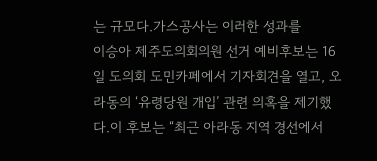는 규모다.가스공사는 이러한 성과를
이승아 제주도의회의원 선거 예비후보는 16일 도의회 도민카페에서 기자회견을 열고, 오라동의 ‘유령당원 개입’ 관련 의혹을 제기했다.이 후보는 “최근 아라동 지역 경선에서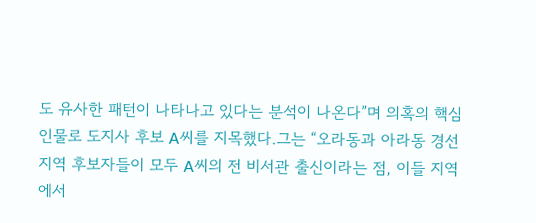도 유사한 패턴이 나타나고 있다는 분석이 나온다”며 의혹의 핵심 인물로 도지사 후보 A씨를 지목했다.그는 “오라동과 아라동 경선 지역 후보자들이 모두 A씨의 전 비서관 출신이라는 점, 이들 지역에서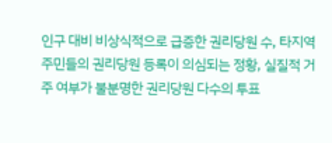인구 대비 비상식적으로 급증한 권리당원 수, 타지역 주민들의 권리당원 등록이 의심되는 정황, 실질적 거주 여부가 불분명한 권리당원 다수의 투표